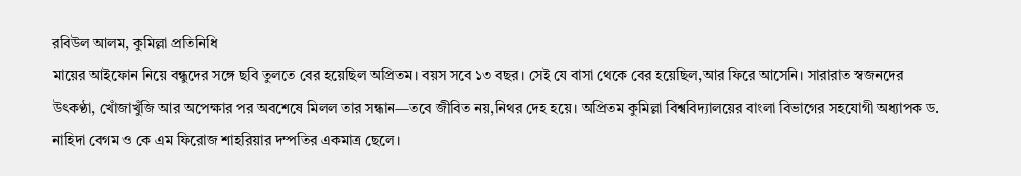রবিউল আলম, কুমিল্লা প্রতিনিধি
মায়ের আইফোন নিয়ে বন্ধুদের সঙ্গে ছবি তুলতে বের হয়েছিল অপ্রিতম। বয়স সবে ১৩ বছর। সেই যে বাসা থেকে বের হয়েছিল,আর ফিরে আসেনি। সারারাত স্বজনদের উৎকণ্ঠা, খোঁজাখুঁজি আর অপেক্ষার পর অবশেষে মিলল তার সন্ধান—তবে জীবিত নয়,নিথর দেহ হয়ে। অপ্রিতম কুমিল্লা বিশ্ববিদ্যালয়ের বাংলা বিভাগের সহযোগী অধ্যাপক ড. নাহিদা বেগম ও কে এম ফিরোজ শাহরিয়ার দম্পতির একমাত্র ছেলে।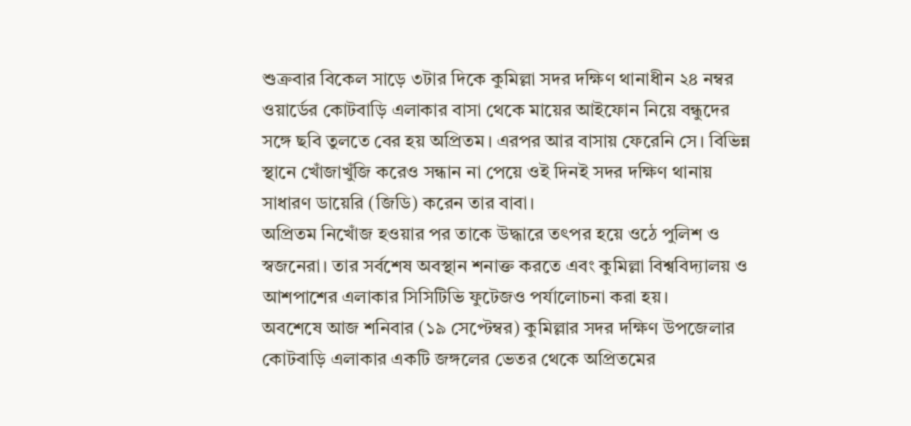শুক্রবার বিকেল সাড়ে ৩টার দিকে কুমিল্লা সদর দক্ষিণ থানাধীন ২৪ নম্বর ওয়ার্ডের কোটবাড়ি এলাকার বাসা থেকে মায়ের আইফোন নিয়ে বন্ধুদের সঙ্গে ছবি তুলতে বের হয় অপ্রিতম। এরপর আর বাসায় ফেরেনি সে। বিভিন্ন স্থানে খোঁজাখুঁজি করেও সন্ধান না পেয়ে ওই দিনই সদর দক্ষিণ থানায় সাধারণ ডায়েরি (জিডি) করেন তার বাবা।
অপ্রিতম নিখোঁজ হওয়ার পর তাকে উদ্ধারে তৎপর হয়ে ওঠে পুলিশ ও স্বজনেরা। তার সর্বশেষ অবস্থান শনাক্ত করতে এবং কুমিল্লা বিশ্ববিদ্যালয় ও আশপাশের এলাকার সিসিটিভি ফুটেজও পর্যালোচনা করা হয়।
অবশেষে আজ শনিবার (১৯ সেপ্টেম্বর) কুমিল্লার সদর দক্ষিণ উপজেলার কোটবাড়ি এলাকার একটি জঙ্গলের ভেতর থেকে অপ্রিতমের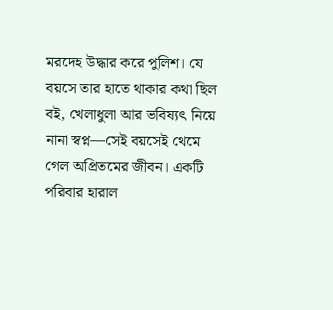মরদেহ উদ্ধার করে পুলিশ। যে বয়সে তার হাতে থাকার কথা ছিল বই, খেলাধুলা আর ভবিষ্যৎ নিয়ে নানা স্বপ্ন—সেই বয়সেই থেমে গেল অপ্রিতমের জীবন। একটি পরিবার হারাল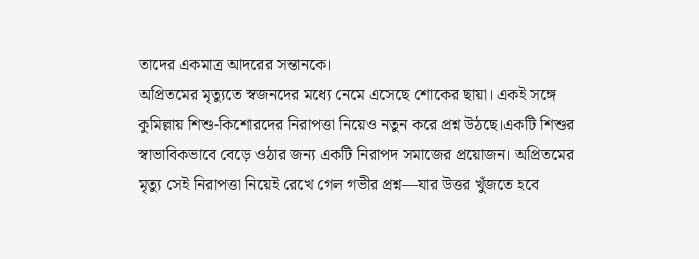তাদের একমাত্র আদরের সন্তানকে।
অপ্রিতমের মৃত্যুতে স্বজনদের মধ্যে নেমে এসেছে শোকের ছায়া। একই সঙ্গে কুমিল্লায় শিশু-কিশোরদের নিরাপত্তা নিয়েও নতুন করে প্রশ্ন উঠছে।একটি শিশুর স্বাভাবিকভাবে বেড়ে ওঠার জন্য একটি নিরাপদ সমাজের প্রয়োজন। অপ্রিতমের মৃত্যু সেই নিরাপত্তা নিয়েই রেখে গেল গভীর প্রশ্ন—যার উত্তর খুঁজতে হবে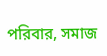পরিবার, সমাজ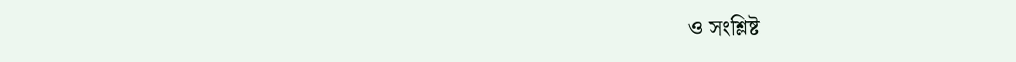ও সংশ্লিষ্ট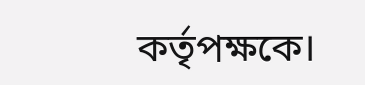কর্তৃপক্ষকে।